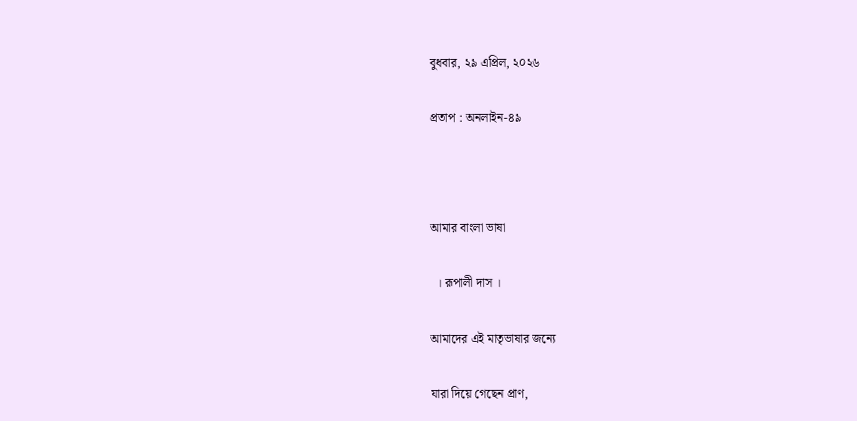বুধবার, ২৯ এপ্রিল, ২০২৬

প্রতাপ : অনলাইন-৪৯



আমার বাংলা ভাষা

  । রূপালী দাস ।

আমাদের এই মাতৃভাষার জন্যে

যারা দিয়ে গেছেন প্রাণ,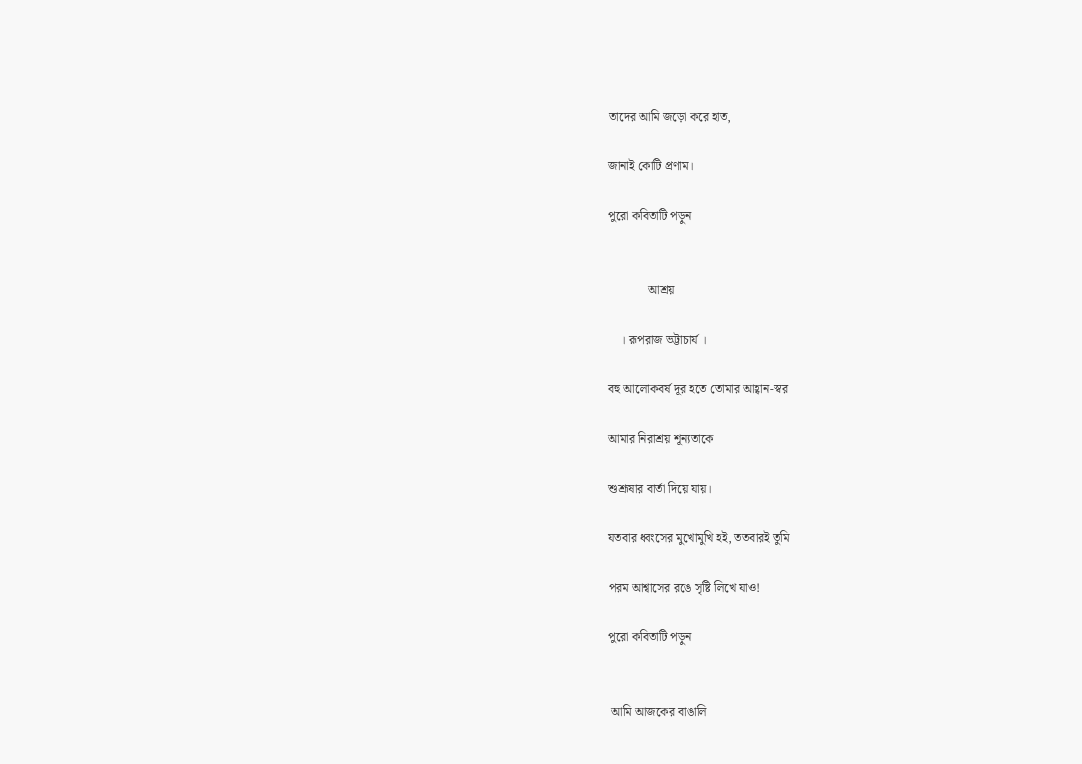তাদের আমি জড়ো করে হাত,

জানাই কোটি প্রণাম।

পুরো কবিতাটি পড়ুন


             আশ্রয়

    । রূপরাজ ভট্টাচার্য ।

বহু আলোকবর্ষ দূর হতে তোমার আহ্বান-স্বর

আমার নিরাশ্রয় শূন্যতাকে

শুশ্রূষার বার্তা দিয়ে যায়।

যতবার ধ্বংসের মুখোমুখি হই, ততবারই তুমি

পরম আশ্বাসের রঙে সৃষ্টি লিখে যাও!

পুরো কবিতাটি পড়ুন


 আমি আজকের বাঙালি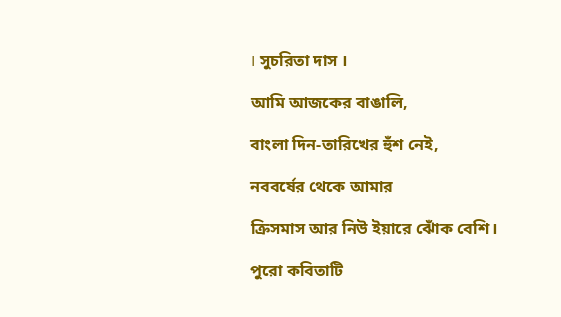। সুচরিতা দাস ।

আমি আজকের বাঙালি,

বাংলা দিন-তারিখের হুঁশ নেই,

নববর্ষের থেকে আমার

ক্রিসমাস আর নিউ ইয়ারে ঝোঁক বেশি।

পুরো কবিতাটি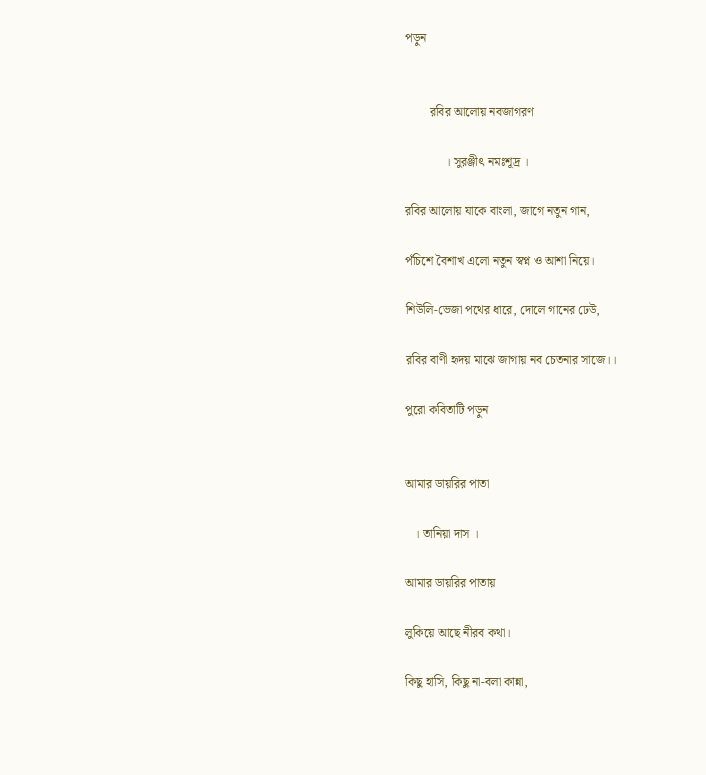পড়ুন


        রবির আলোয় নবজাগরণ

             । সুরঞ্জীৎ নমঃশূদ্র ।

রবির আলোয় যাকে বাংলা, জাগে নতুন গান,

পঁচিশে বৈশাখ এলো নতুন স্বপ্ন ও আশা নিয়ে।

শিউলি-ভেজা পথের ধারে, দোলে গানের ঢেউ,

রবির বাণী হৃদয় মাঝে জাগায় নব চেতনার সাজে।।

পুরো কবিতাটি পড়ুন


আমার ডায়রির পাতা

   । তানিয়া দাস ।

আমার ডায়রির পাতায়

লুকিয়ে আছে নীরব কথা।

কিছু হাসি, কিছু না-বলা কান্না,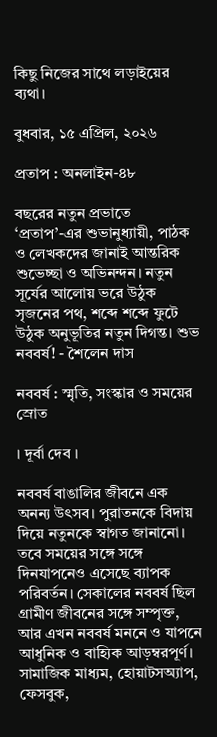কিছু নিজের সাথে লড়াইয়ের ব্যথা।

বুধবার, ১৫ এপ্রিল, ২০২৬

প্রতাপ : অনলাইন-৪৮

বছরের নতুন প্রভাতে ‘প্রতাপ’-এর শুভানুধ্যায়ী, পাঠক ও লেখকদের জানাই আন্তরিক শুভেচ্ছা ও অভিনন্দন। নতুন সূর্যের আলোয় ভরে উঠুক সৃজনের পথ, শব্দে শব্দে ফুটে উঠুক অনুভূতির নতুন দিগন্ত। শুভ নববর্ষ! - শৈলেন দাস

নববর্ষ : স্মৃতি, সংস্কার ও সময়ের স্রোত

। দূর্বা দেব ।

নববর্ষ বাঙালির জীবনে এক অনন্য উৎসব। পুরাতনকে বিদায় দিয়ে নতুনকে স্বাগত জানানো। তবে সময়ের সঙ্গে সঙ্গে দিনযাপনেও এসেছে ব্যাপক পরিবর্তন। সেকালের নববর্ষ ছিল গ্রামীণ জীবনের সঙ্গে সম্পৃক্ত, আর এখন নববর্ষ মননে ও যাপনে আধুনিক ও বাহ্যিক আড়ম্বরপূর্ণ। সামাজিক মাধ্যম, হোয়াটসঅ্যাপ, ফেসবুক,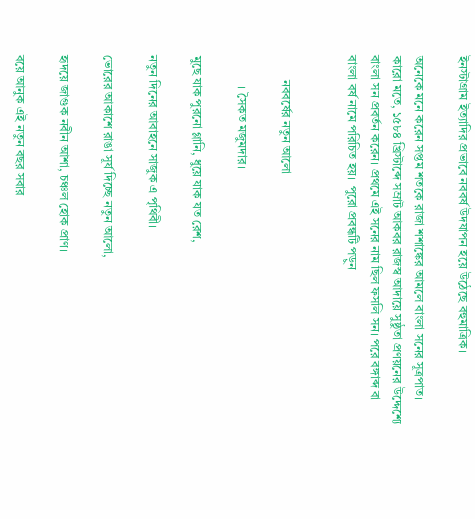ইনস্টাগ্রাম ইত্যাদির প্রভাবে নববর্ষ উদযাপন হয়ে উঠেছে বহুমাত্রিক।

অনেকে মনে করেন সপ্তম শতকে রাজা শশাঙ্কের আমলে বাংলা সনের সূত্রপাত। কারো মতে, ১৫৮৪ খ্রিস্টাব্দে সম্রাট আকবর রাজস্ব আদায়ে সুষ্ঠুতা প্রণয়নের উদ্দেশ্যে বাংলা সন প্রবর্তন করেন। প্রথমে এই সনের নাম ছিল ফসলি সন। পরে বঙ্গাব্দ বা বাংলা বর্ষ নামে পরিচিত হয়।  পুরো প্রবন্ধটি পড়ুন


        নববর্ষের নতুন আলো

          । সৈকত মজুমদার।

মুছে যাক পুরনো গ্লানি, ধুয়ে যাক যত রেশ,

নতুন দিনের আবাহনে সাজুক এ পৃথিবী।

ভোরের আকাশে রাঙা সূর্য দিচ্ছে নতুন আলো,

হৃদয়ে জাগুক নবীন আশা, চঞ্চল হোক প্রাণ।

বয়ে আনুক এই নতুন বছর সবার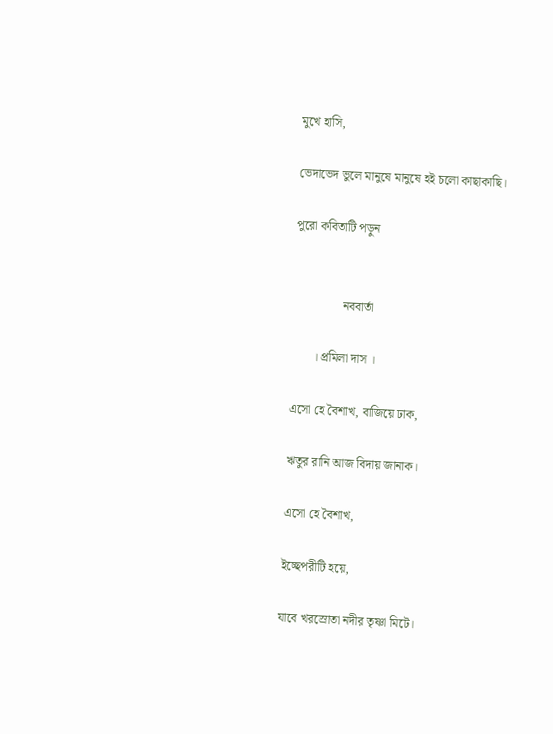মুখে হাসি,

ভেদাভেদ ভুলে মানুষে মানুষে হই চলো কাছাকাছি।

পুরো কবিতাটি পড়ুন


                নববার্তা

       । প্রমিলা দাস ।

এসো হে বৈশাখ, বাজিয়ে ঢাক,

ঋতুর রানি আজ বিদায় জানাক।

এসো হে বৈশাখ,

ইচ্ছেপরীটি হয়ে,

যাবে খরস্রোতা নদীর তৃষ্ণা মিটে।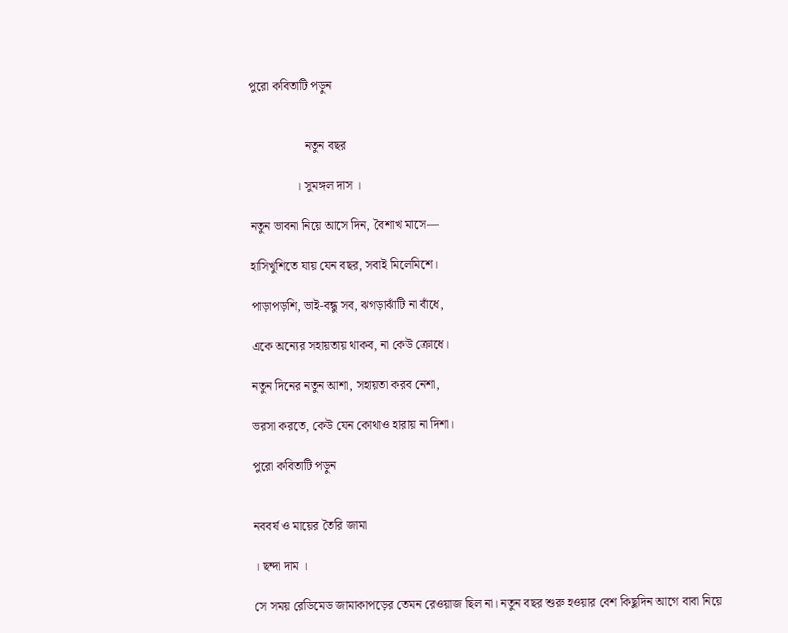পুরো কবিতাটি পড়ুন


                  নতুন বছর

               । সুমঙ্গল দাস ।

নতুন ভাবনা নিয়ে আসে দিন, বৈশাখ মাসে—

হাসিখুশিতে যায় যেন বছর, সবাই মিলেমিশে।

পাড়াপড়শি, ভাই-বন্ধু সব, ঝগড়াঝাঁটি না বাঁধে,

একে অন্যের সহায়তায় থাকব, না কেউ ক্রোধে।

নতুন দিনের নতুন আশা, সহায়তা করব নেশা,

ভরসা করতে, কেউ যেন কোথাও হারায় না দিশা।

পুরো কবিতাটি পড়ুন


নববর্ষ ও মায়ের তৈরি জামা

। ছন্দা দাম ।

সে সময় রেডিমেড জামাকাপড়ের তেমন রেওয়াজ ছিল না। নতুন বছর শুরু হওয়ার বেশ কিছুদিন আগে বাবা নিয়ে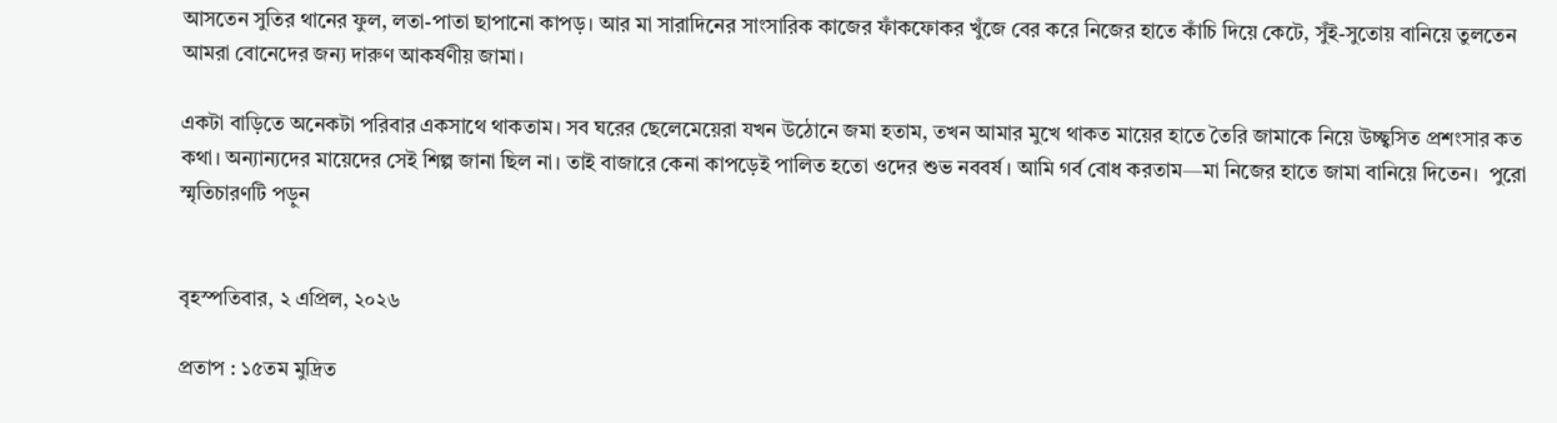আসতেন সুতির থানের ফুল, লতা-পাতা ছাপানো কাপড়। আর মা সারাদিনের সাংসারিক কাজের ফাঁকফোকর খুঁজে বের করে নিজের হাতে কাঁচি দিয়ে কেটে, সুঁই-সুতোয় বানিয়ে তুলতেন আমরা বোনেদের জন্য দারুণ আকর্ষণীয় জামা।

একটা বাড়িতে অনেকটা পরিবার একসাথে থাকতাম। সব ঘরের ছেলেমেয়েরা যখন উঠোনে জমা হতাম, তখন আমার মুখে থাকত মায়ের হাতে তৈরি জামাকে নিয়ে উচ্ছ্বসিত প্রশংসার কত কথা। অন্যান্যদের মায়েদের সেই শিল্প জানা ছিল না। তাই বাজারে কেনা কাপড়েই পালিত হতো ওদের শুভ নববর্ষ। আমি গর্ব বোধ করতাম—মা নিজের হাতে জামা বানিয়ে দিতেন।  পুরো স্মৃতিচারণটি পড়ুন


বৃহস্পতিবার, ২ এপ্রিল, ২০২৬

প্রতাপ : ১৫তম মুদ্রিত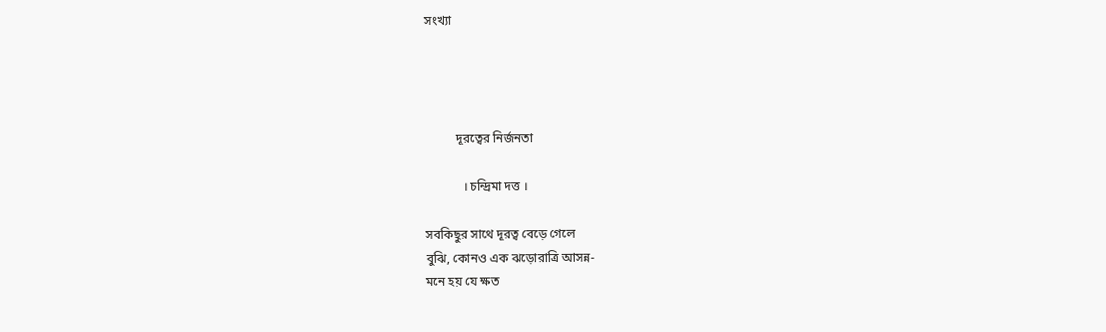সংখ্যা




          দূরত্বের নির্জনতা

            । চন্দ্রিমা দত্ত ।

সবকিছুর সাথে দূরত্ব বেড়ে গেলে
বুঝি, কোনও এক ঝড়োরাত্রি আসন্ন-
মনে হয় যে ক্ষত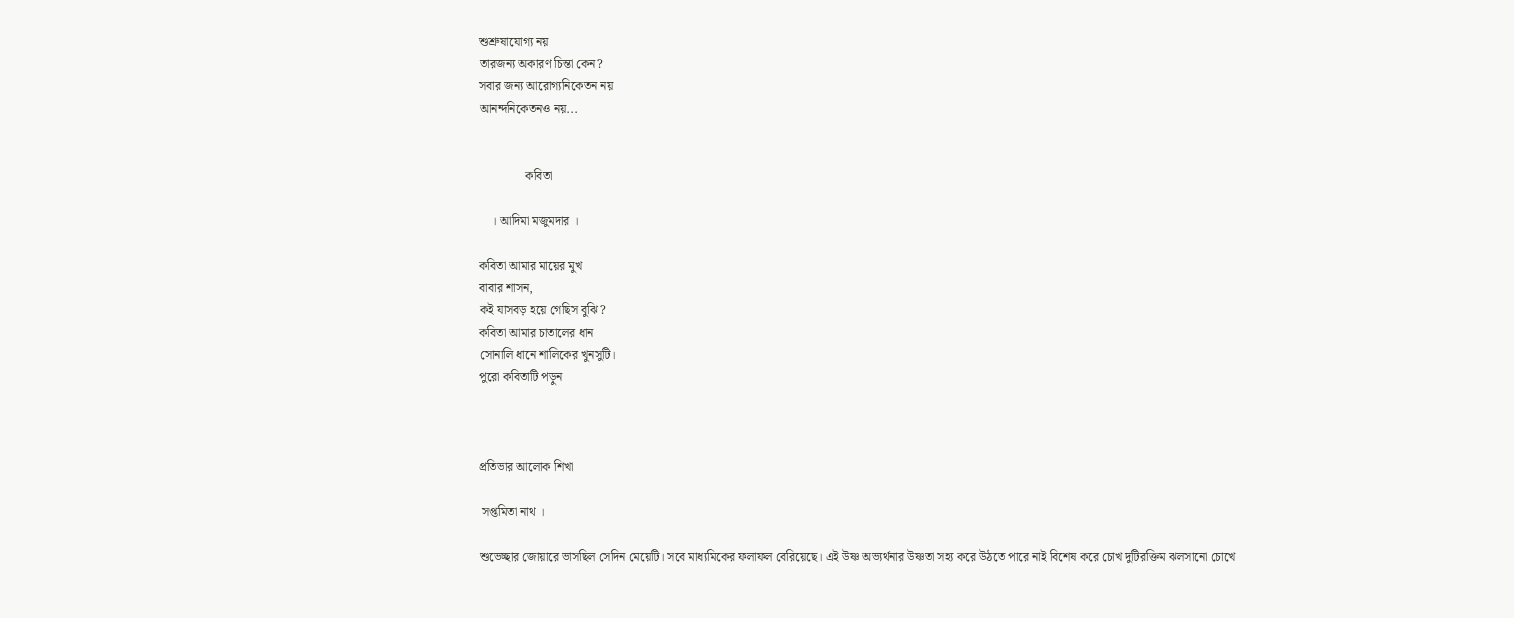শুশ্রুষাযোগ্য নয়
তারজন্য অকারণ চিন্তা কেন?
সবার জন্য আরোগ্যনিকেতন নয়
আনন্দনিকেতনও নয়...


               কবিতা

    । আদিমা মজুমদার ।

কবিতা আমার মায়ের মুখ
বাবার শাসন,
কই যাসবড় হয়ে গেছিস বুঝি?
কবিতা আমার চাতালের ধান
সোনালি ধানে শালিকের খুনসুটি।
পুরো কবিতাটি পড়ুন



প্রতিভার আলোক শিখা

 সপ্তমিতা নাথ ।

শুভেচ্ছার জোয়ারে ভাসছিল সেদিন মেয়েটি। সবে মাধ্যমিকের ফলাফল বেরিয়েছে। এই উষ্ণ অভ্যর্থনার উষ্ণতা সহ্য করে উঠতে পারে নাই বিশেষ করে চোখ দুটিরক্তিম ঝলসানো চোখে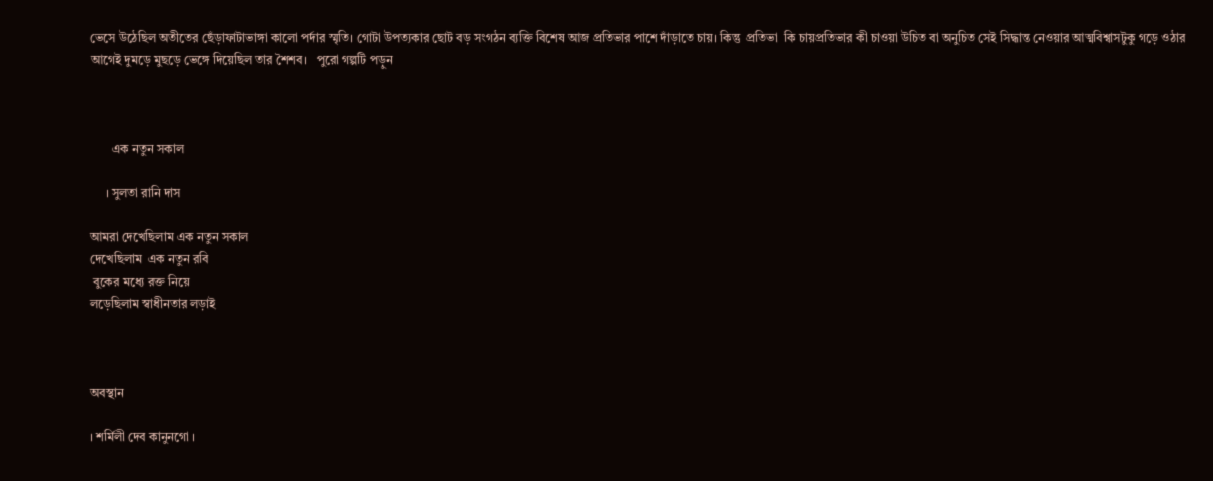ভেসে উঠেছিল অতীতের ছেঁড়াফাটাভাঙ্গা কালো পর্দার স্মৃতি। গোটা উপত্যকার ছোট বড় সংগঠন ব্যক্তি বিশেষ আজ প্রতিভার পাশে দাঁড়াতে চায়। কিন্তু  প্রতিভা  কি চায়প্রতিভার কী চাওয়া উচিত বা অনুচিত সেই সিদ্ধান্ত নেওয়ার আত্মবিশ্বাসটুকু গড়ে ওঠার আগেই দুমড়ে মুছড়ে ভেঙ্গে দিয়েছিল তার শৈশব।   পুরো গল্পটি পড়ুন



       এক নতুন সকাল

     । সুলতা রানি দাস

আমরা দেখেছিলাম এক নতুন সকাল
দেখেছিলাম  এক নতুন রবি
 বুকের মধ্যে রক্ত নিয়ে
লড়েছিলাম স্বাধীনতার লড়াই



অবস্থান

। শর্মিলী দেব কানুনগো ।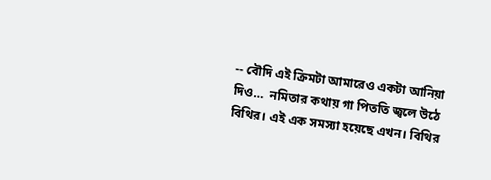-- বৌদি এই ক্রিমটা আমারেও একটা আনিয়া দিও…  নমিতার কথায় গা পিততি জ্বলে উঠে বিথির। এই এক সমস্যা হয়েছে এখন। বিথির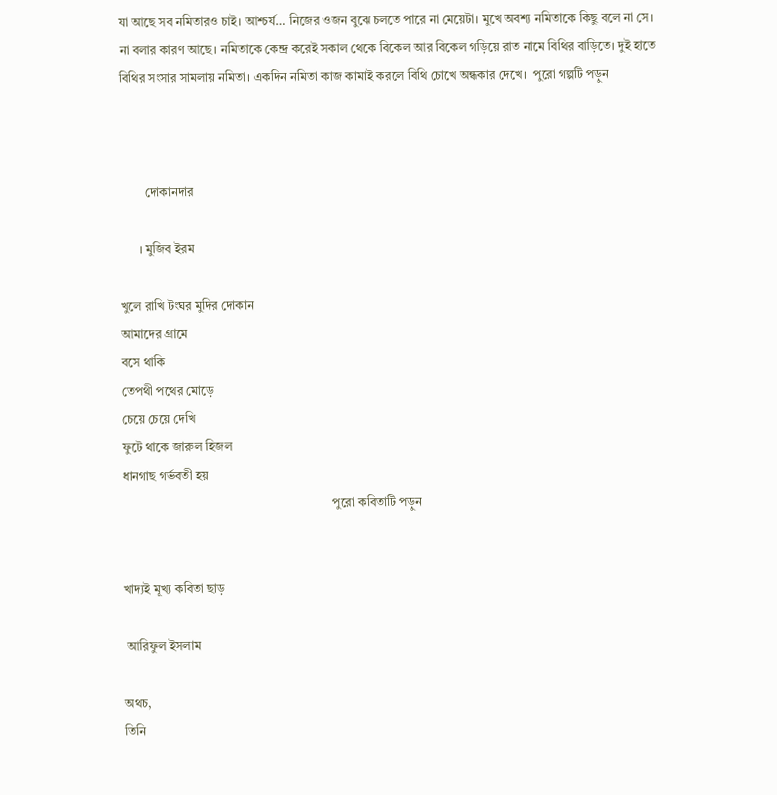যা আছে সব নমিতারও চাই। আশ্চর্য… নিজের ওজন বুঝে চলতে পারে না মেয়েটা। মুখে অবশ্য নমিতাকে কিছু বলে না সে। না বলার কারণ আছে। নমিতাকে কেন্দ্র করেই সকাল থেকে বিকেল আর বিকেল গড়িয়ে রাত নামে বিথির বাড়িতে। দুই হাতে বিথির সংসার সামলায় নমিতা। একদিন নমিতা কাজ কামাই করলে বিথি চোখে অন্ধকার দেখে।  পুরো গল্পটি পড়ুন



        দোকানদার

      । মুজিব ইরম

খুলে রাখি টংঘর মুদির দোকান
আমাদের গ্রামে
বসে থাকি
তেপথী পথের মোড়ে
চেয়ে চেয়ে দেখি
ফুটে থাকে জারুল হিজল
ধানগাছ গর্ভবতী হয়
                                                                   পুরো কবিতাটি পড়ুন


খাদ্যই মূখ্য কবিতা ছাড়

 আরিফুল ইসলাম

অথচ,
তিনি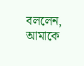বললেন,
আমাকে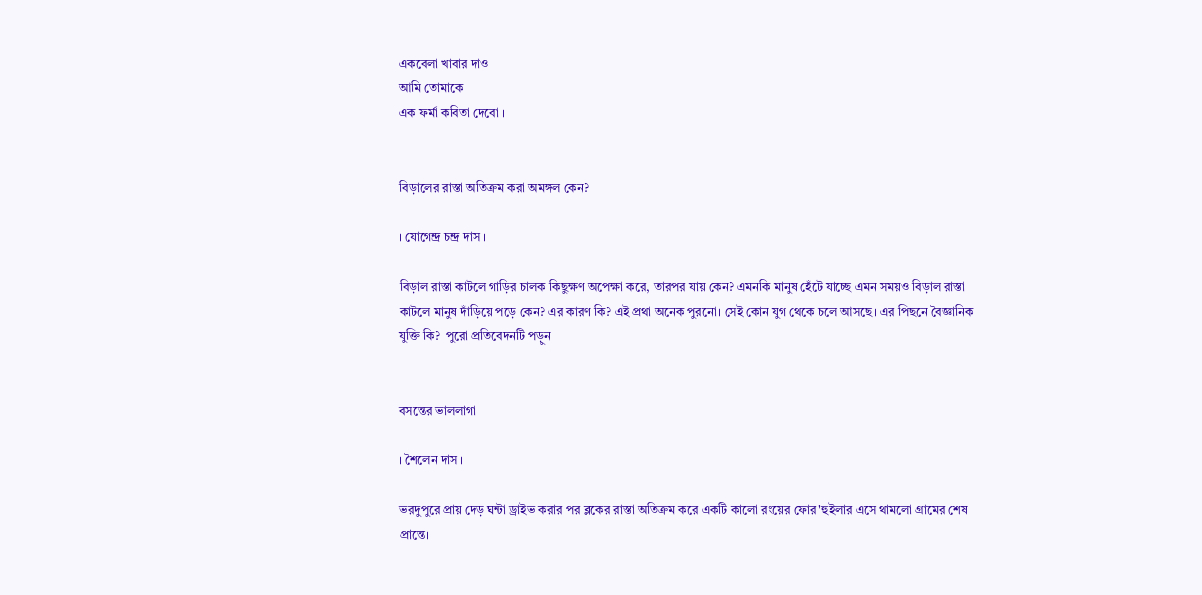একবেলা খাবার দাও
আমি তোমাকে
এক ফর্মা কবিতা দেবো ।


বিড়ালের রাস্তা অতিক্রম করা অমঙ্গল কেন?

। যোগেন্দ্র চন্দ্র দাস ।

বিড়াল রাস্তা কাটলে গাড়ির চালক কিছুক্ষণ অপেক্ষা করে, তারপর যায় কেন? এমনকি মানুষ হেঁটে যাচ্ছে এমন সময়ও বিড়াল রাস্তা কাটলে মানুষ দাঁড়িয়ে পড়ে কেন? এর কারণ কি? এই প্রথা অনেক পুরনো। সেই কোন যুগ থেকে চলে আসছে। এর পিছনে বৈজ্ঞানিক যুক্তি কি?  পুরো প্রতিবেদনটি পড়ুন


বসন্তের ভাললাগা

। শৈলেন দাস ।

ভরদুপুরে প্রায় দেড় ঘন্টা ড্রাইভ করার পর ব্লকের রাস্তা অতিক্রম করে একটি কালো রংয়ের ফোর'হুইলার এসে থামলো গ্রামের শেষ প্রান্তে।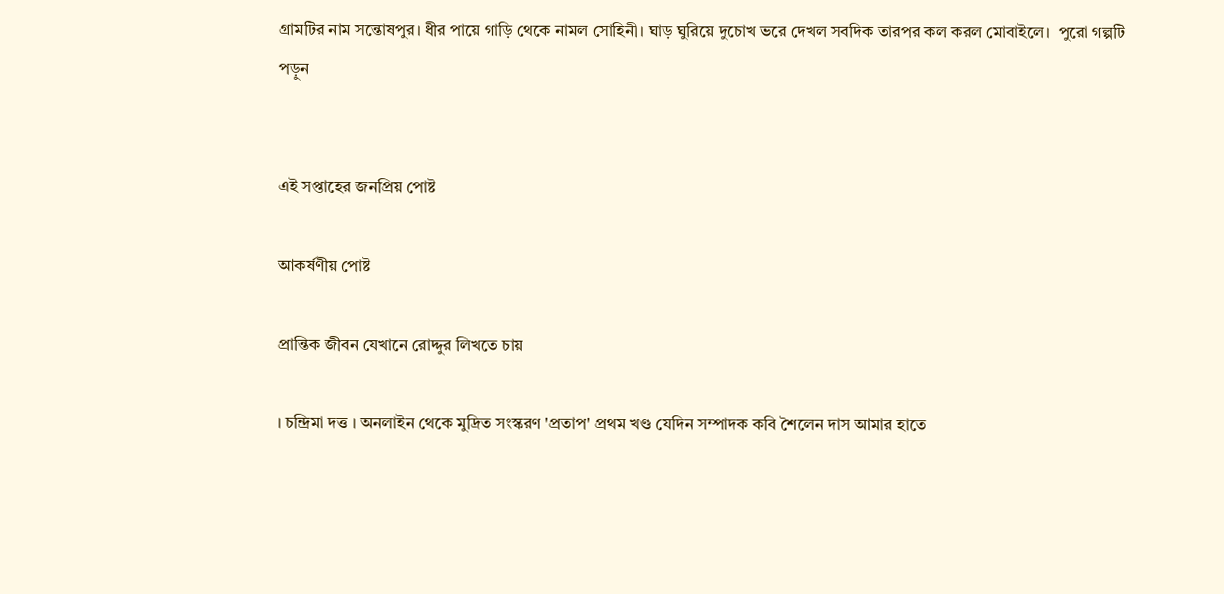গ্রামটির নাম সন্তোষপুর। ধীর পায়ে গাড়ি থেকে নামল সোহিনী। ঘাড় ঘুরিয়ে দুচোখ ভরে দেখল সবদিক তারপর কল করল মোবাইলে।  পুরো গল্পটি পড়ুন


এই সপ্তাহের জনপ্রিয় পোষ্ট

আকর্ষণীয় পোষ্ট

প্রান্তিক জীবন যেখানে রোদ্দুর লিখতে চায়

। চন্দ্রিমা দত্ত । অনলাইন থেকে মুদ্রিত সংস্করণ 'প্রতাপ' প্রথম খণ্ড যেদিন সম্পাদক কবি শৈলেন দাস আমার হাতে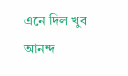এনে দিল খুব আনন্দ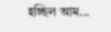হচ্ছিল আম...